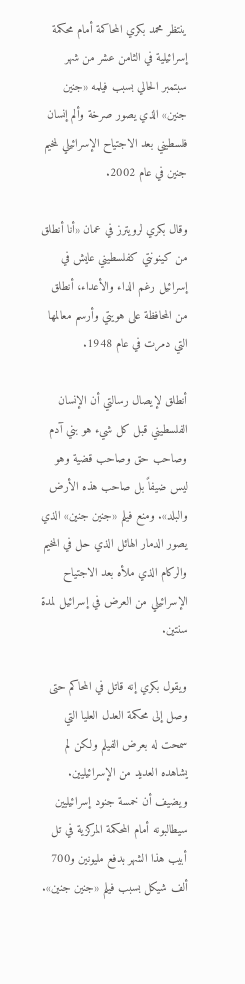ينتظر محمد بكري المحاكمة أمام محكمة إسرائيلية في الثامن عشر من شهر سبتمبر الحالي بسبب فيلمه «جنين جنين» الذي يصور صرخة وألم إنسان فلسطيني بعد الاجتياح الإسرائيلي لمخيم جنين في عام 2002.

وقال بكري لرويترز في عمان «أنا أنطلق من كينونتي كفلسطيني عايش في إسرائيل رغم الداء والأعداء، أنطلق من المحافظة على هويتي وأرسم معالمها التي دمرت في عام 1948.

أنطلق لإيصال رسالتي أن الإنسان الفلسطيني قبل كل شيء هو بني آدم وصاحب حق وصاحب قضية وهو ليس ضيفاً بل صاحب هذه الأرض والبلد». ومنع فيلم «جنين جنين» الذي يصور الدمار الهائل الذي حل في المخيم والركام الذي ملأه بعد الاجتياح الإسرائيلي من العرض في إسرائيل لمدة سنتين.

ويقول بكري إنه قاتل في المحاكم حتى وصل إلى محكمة العدل العليا التي سمحت له بعرض الفيلم ولكن لم يشاهده العديد من الإسرائيليين. ويضيف أن خمسة جنود إسرائيليين سيطالبونه أمام المحكمة المركزية في تل أبيب هذا الشهر بدفع مليونين و700 ألف شيكل بسبب فيلم «جنين جنين».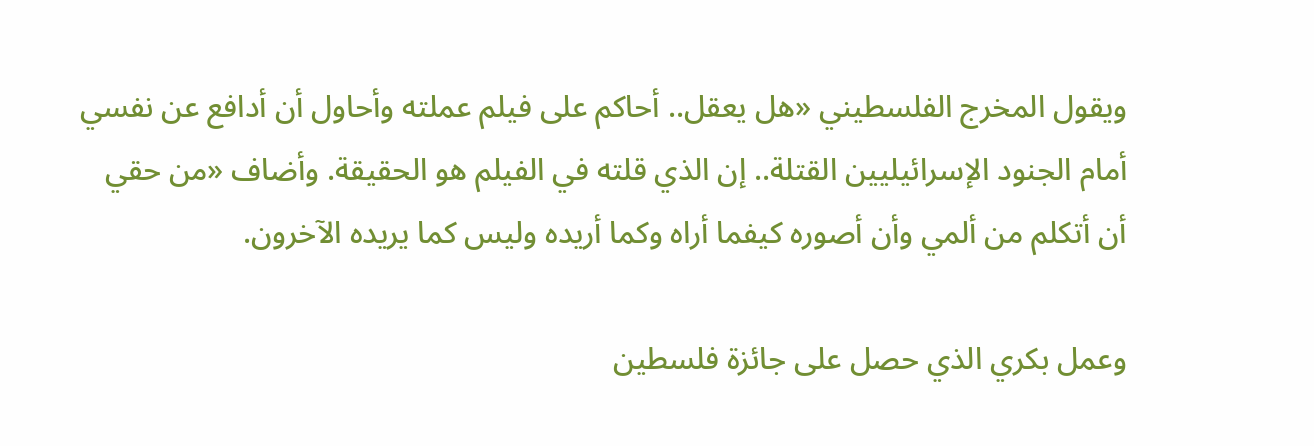ويقول المخرج الفلسطيني «هل يعقل.. أحاكم على فيلم عملته وأحاول أن أدافع عن نفسي أمام الجنود الإسرائيليين القتلة.. إن الذي قلته في الفيلم هو الحقيقة. وأضاف «من حقي أن أتكلم من ألمي وأن أصوره كيفما أراه وكما أريده وليس كما يريده الآخرون.

وعمل بكري الذي حصل على جائزة فلسطين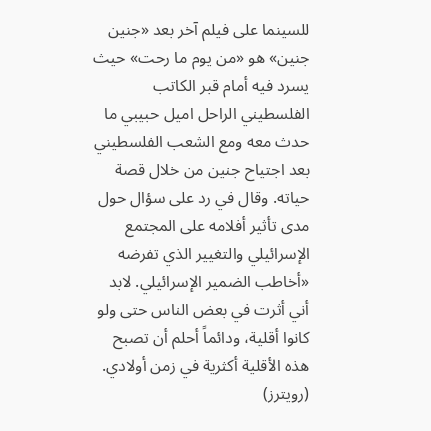للسينما على فيلم آخر بعد «جنين جنين» هو «من يوم ما رحت» حيث يسرد فيه أمام قبر الكاتب الفلسطيني الراحل اميل حبيبي ما حدث معه ومع الشعب الفلسطيني بعد اجتياح جنين من خلال قصة حياته. وقال في رد على سؤال حول مدى تأثير أفلامه على المجتمع الإسرائيلي والتغيير الذي تفرضه «أخاطب الضمير الإسرائيلي. لابد أني أثرت في بعض الناس حتى ولو كانوا أقلية، ودائماً أحلم أن تصبح هذه الأقلية أكثرية في زمن أولادي. (رويترز)